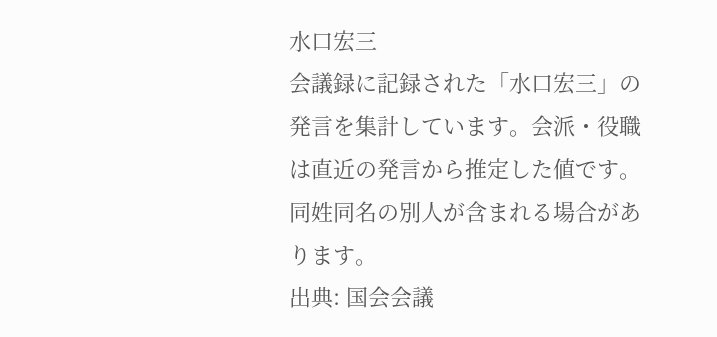水口宏三
会議録に記録された「水口宏三」の発言を集計しています。会派・役職は直近の発言から推定した値です。同姓同名の別人が含まれる場合があります。
出典: 国会会議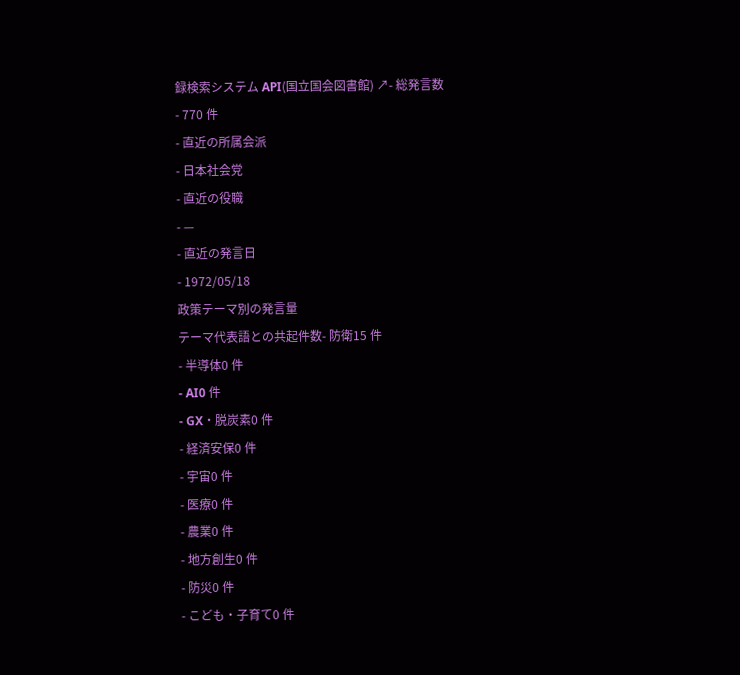録検索システム API(国立国会図書館) ↗- 総発言数
- 770 件
- 直近の所属会派
- 日本社会党
- 直近の役職
- —
- 直近の発言日
- 1972/05/18
政策テーマ別の発言量
テーマ代表語との共起件数- 防衛15 件
- 半導体0 件
- AI0 件
- GX・脱炭素0 件
- 経済安保0 件
- 宇宙0 件
- 医療0 件
- 農業0 件
- 地方創生0 件
- 防災0 件
- こども・子育て0 件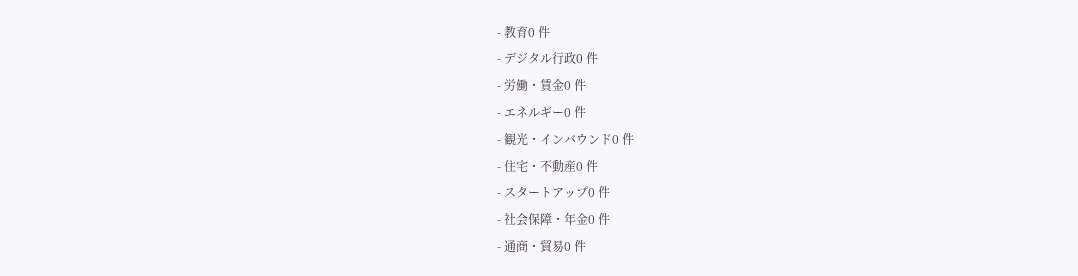- 教育0 件
- デジタル行政0 件
- 労働・賃金0 件
- エネルギー0 件
- 観光・インバウンド0 件
- 住宅・不動産0 件
- スタートアップ0 件
- 社会保障・年金0 件
- 通商・貿易0 件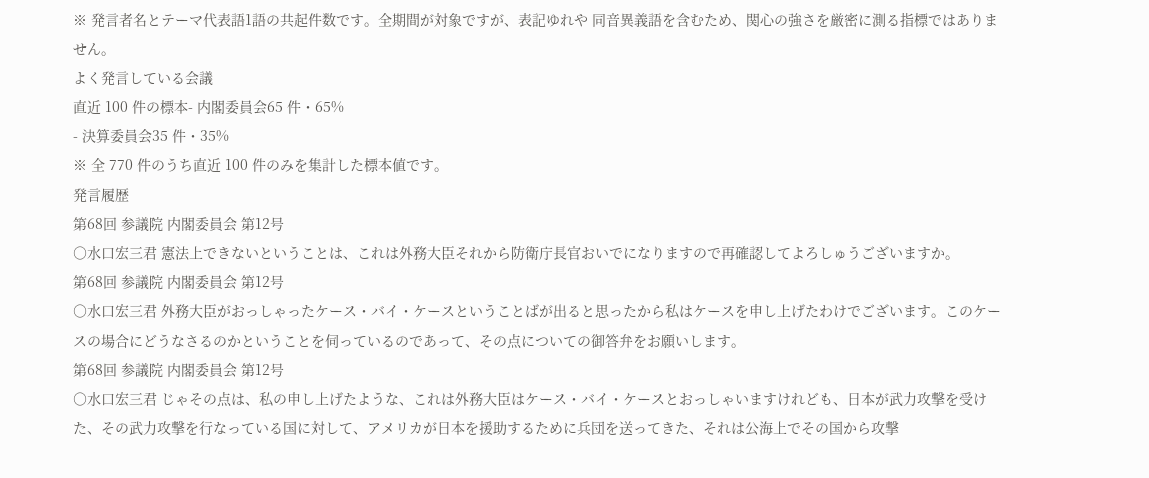※ 発言者名とテーマ代表語1語の共起件数です。全期間が対象ですが、表記ゆれや 同音異義語を含むため、関心の強さを厳密に測る指標ではありません。
よく発言している会議
直近 100 件の標本- 内閣委員会65 件・65%
- 決算委員会35 件・35%
※ 全 770 件のうち直近 100 件のみを集計した標本値です。
発言履歴
第68回 参議院 内閣委員会 第12号
○水口宏三君 憲法上できないということは、これは外務大臣それから防衛庁長官おいでになりますので再確認してよろしゅうございますか。
第68回 参議院 内閣委員会 第12号
○水口宏三君 外務大臣がおっしゃったケース・バイ・ケースということばが出ると思ったから私はケースを申し上げたわけでございます。このケースの場合にどうなさるのかということを伺っているのであって、その点についての御答弁をお願いします。
第68回 参議院 内閣委員会 第12号
○水口宏三君 じゃその点は、私の申し上げたような、これは外務大臣はケース・バイ・ケースとおっしゃいますけれども、日本が武力攻撃を受けた、その武力攻撃を行なっている国に対して、アメリカが日本を援助するために兵団を送ってきた、それは公海上でその国から攻撃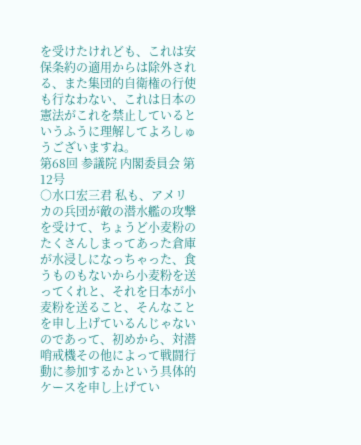を受けたけれども、これは安保条約の適用からは除外される、また集団的自衛権の行使も行なわない、これは日本の憲法がこれを禁止しているというふうに理解してよろしゅうございますね。
第68回 参議院 内閣委員会 第12号
○水口宏三君 私も、アメリカの兵団が敵の潜水艦の攻撃を受けて、ちょうど小麦粉のたくさんしまってあった倉庫が水浸しになっちゃった、食うものもないから小麦粉を送ってくれと、それを日本が小麦粉を送ること、そんなことを申し上げているんじゃないのであって、初めから、対潜哨戒機その他によって戦闘行動に参加するかという具体的ケースを申し上げてい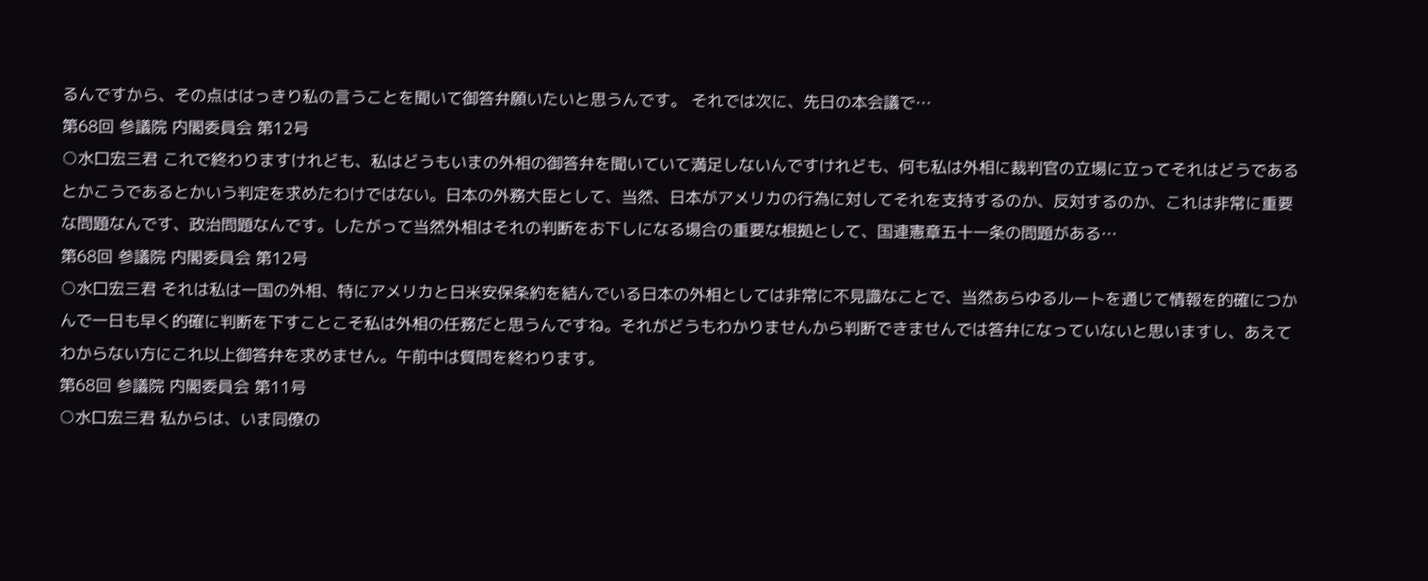るんですから、その点ははっきり私の言うことを聞いて御答弁願いたいと思うんです。 それでは次に、先日の本会議で…
第68回 参議院 内閣委員会 第12号
○水口宏三君 これで終わりますけれども、私はどうもいまの外相の御答弁を聞いていて満足しないんですけれども、何も私は外相に裁判官の立場に立ってそれはどうであるとかこうであるとかいう判定を求めたわけではない。日本の外務大臣として、当然、日本がアメリカの行為に対してそれを支持するのか、反対するのか、これは非常に重要な問題なんです、政治問題なんです。したがって当然外相はそれの判断をお下しになる場合の重要な根拠として、国連憲章五十一条の問題がある…
第68回 参議院 内閣委員会 第12号
○水口宏三君 それは私は一国の外相、特にアメリカと日米安保条約を結んでいる日本の外相としては非常に不見識なことで、当然あらゆるルートを通じて情報を的確につかんで一日も早く的確に判断を下すことこそ私は外相の任務だと思うんですね。それがどうもわかりませんから判断できませんでは答弁になっていないと思いますし、あえてわからない方にこれ以上御答弁を求めません。午前中は質問を終わります。
第68回 参議院 内閣委員会 第11号
○水口宏三君 私からは、いま同僚の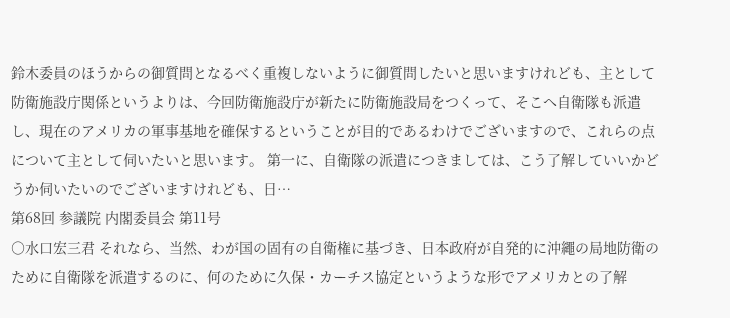鈴木委員のほうからの御質問となるべく重複しないように御質問したいと思いますけれども、主として防衛施設庁関係というよりは、今回防衛施設庁が新たに防衛施設局をつくって、そこへ自衛隊も派遣し、現在のアメリカの軍事基地を確保するということが目的であるわけでございますので、これらの点について主として伺いたいと思います。 第一に、自衛隊の派遣につきましては、こう了解していいかどうか伺いたいのでございますけれども、日…
第68回 参議院 内閣委員会 第11号
○水口宏三君 それなら、当然、わが国の固有の自衛権に基づき、日本政府が自発的に沖繩の局地防衛のために自衛隊を派遣するのに、何のために久保・カーチス協定というような形でアメリカとの了解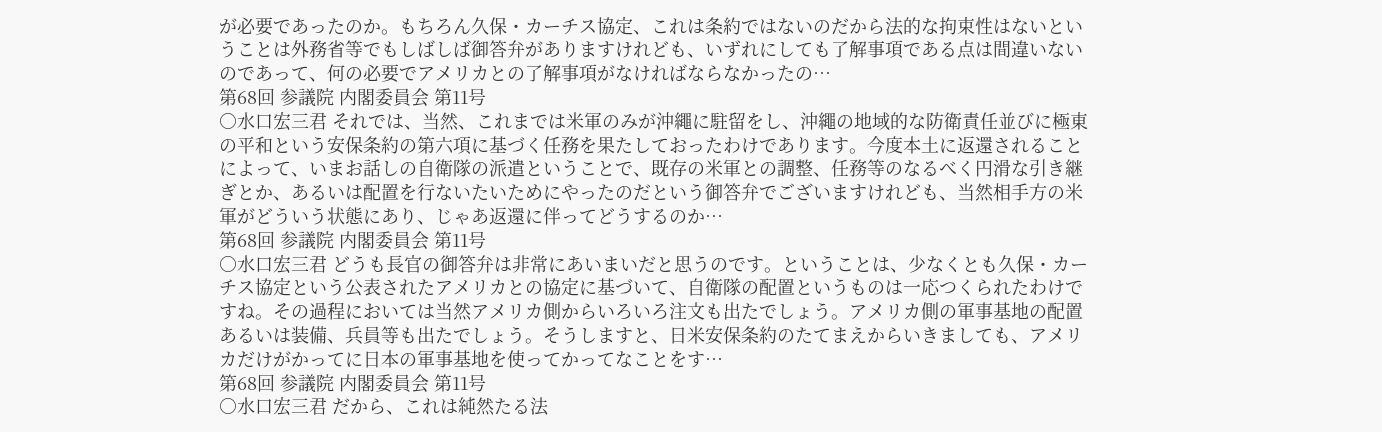が必要であったのか。もちろん久保・カーチス協定、これは条約ではないのだから法的な拘束性はないということは外務省等でもしばしば御答弁がありますけれども、いずれにしても了解事項である点は間違いないのであって、何の必要でアメリカとの了解事項がなければならなかったの…
第68回 参議院 内閣委員会 第11号
○水口宏三君 それでは、当然、これまでは米軍のみが沖繩に駐留をし、沖繩の地域的な防衛責任並びに極東の平和という安保条約の第六項に基づく任務を果たしておったわけであります。今度本土に返還されることによって、いまお話しの自衛隊の派遣ということで、既存の米軍との調整、任務等のなるべく円滑な引き継ぎとか、あるいは配置を行ないたいためにやったのだという御答弁でございますけれども、当然相手方の米軍がどういう状態にあり、じゃあ返還に伴ってどうするのか…
第68回 参議院 内閣委員会 第11号
○水口宏三君 どうも長官の御答弁は非常にあいまいだと思うのです。ということは、少なくとも久保・カーチス協定という公表されたアメリカとの協定に基づいて、自衛隊の配置というものは一応つくられたわけですね。その過程においては当然アメリカ側からいろいろ注文も出たでしょう。アメリカ側の軍事基地の配置あるいは装備、兵員等も出たでしょう。そうしますと、日米安保条約のたてまえからいきましても、アメリカだけがかってに日本の軍事基地を使ってかってなことをす…
第68回 参議院 内閣委員会 第11号
○水口宏三君 だから、これは純然たる法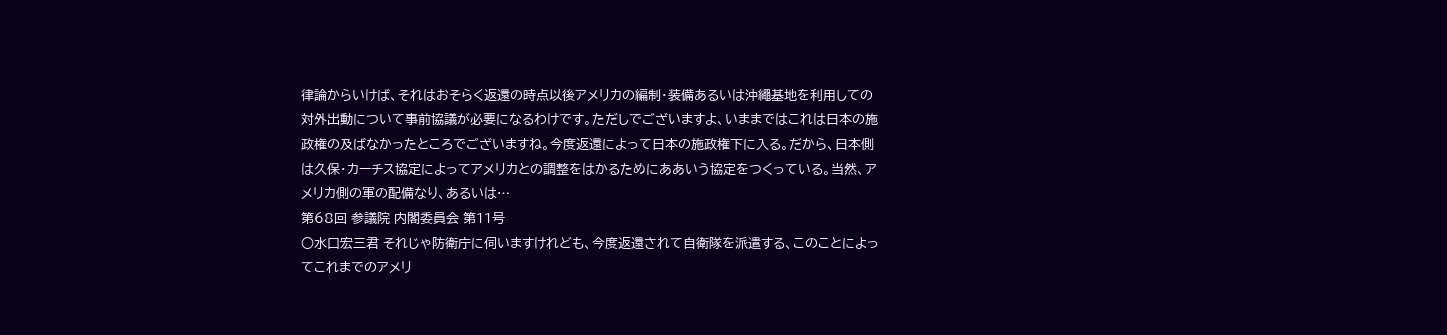律論からいけば、それはおそらく返還の時点以後アメリカの編制・装備あるいは沖繩基地を利用しての対外出動について事前協議が必要になるわけです。ただしでございますよ、いままではこれは日本の施政権の及ばなかったところでございますね。今度返還によって日本の施政権下に入る。だから、日本側は久保・カーチス協定によってアメリカとの調整をはかるためにああいう協定をつくっている。当然、アメリカ側の軍の配備なり、あるいは…
第68回 参議院 内閣委員会 第11号
○水口宏三君 それじゃ防衛庁に伺いますけれども、今度返還されて自衛隊を派遣する、このことによってこれまでのアメリ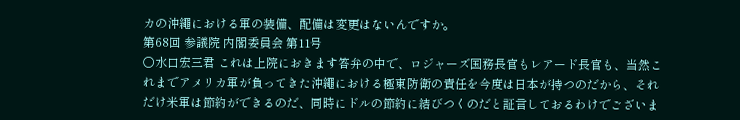カの沖繩における軍の装備、配備は変更はないんですか。
第68回 参議院 内閣委員会 第11号
○水口宏三君 これは上院におきます答弁の中で、ロジャーズ国務長官もレアード長官も、当然これまでアメリカ軍が負ってきた沖繩における極東防衛の責任を今度は日本が持つのだから、それだけ米軍は節約ができるのだ、同時にドルの節約に結びつくのだと証言しておるわけでございま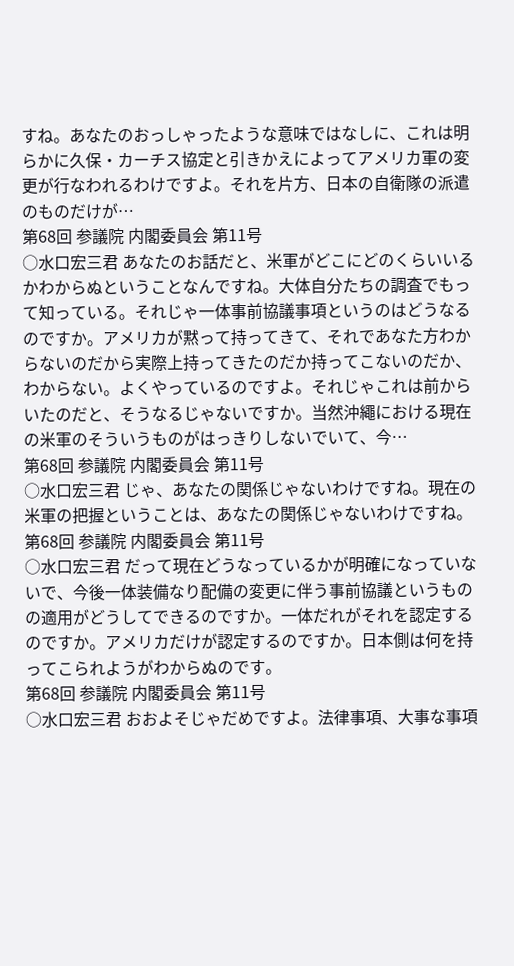すね。あなたのおっしゃったような意味ではなしに、これは明らかに久保・カーチス協定と引きかえによってアメリカ軍の変更が行なわれるわけですよ。それを片方、日本の自衛隊の派遣のものだけが…
第68回 参議院 内閣委員会 第11号
○水口宏三君 あなたのお話だと、米軍がどこにどのくらいいるかわからぬということなんですね。大体自分たちの調査でもって知っている。それじゃ一体事前協議事項というのはどうなるのですか。アメリカが黙って持ってきて、それであなた方わからないのだから実際上持ってきたのだか持ってこないのだか、わからない。よくやっているのですよ。それじゃこれは前からいたのだと、そうなるじゃないですか。当然沖繩における現在の米軍のそういうものがはっきりしないでいて、今…
第68回 参議院 内閣委員会 第11号
○水口宏三君 じゃ、あなたの関係じゃないわけですね。現在の米軍の把握ということは、あなたの関係じゃないわけですね。
第68回 参議院 内閣委員会 第11号
○水口宏三君 だって現在どうなっているかが明確になっていないで、今後一体装備なり配備の変更に伴う事前協議というものの適用がどうしてできるのですか。一体だれがそれを認定するのですか。アメリカだけが認定するのですか。日本側は何を持ってこられようがわからぬのです。
第68回 参議院 内閣委員会 第11号
○水口宏三君 おおよそじゃだめですよ。法律事項、大事な事項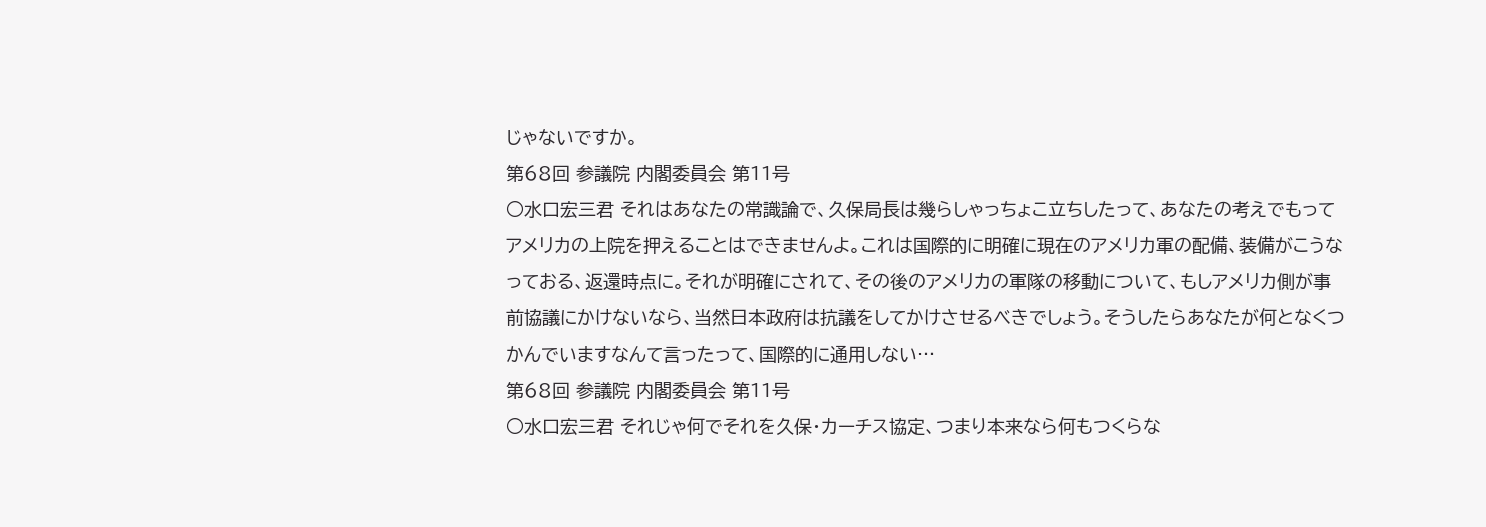じゃないですか。
第68回 参議院 内閣委員会 第11号
○水口宏三君 それはあなたの常識論で、久保局長は幾らしゃっちょこ立ちしたって、あなたの考えでもってアメリカの上院を押えることはできませんよ。これは国際的に明確に現在のアメリカ軍の配備、装備がこうなっておる、返還時点に。それが明確にされて、その後のアメリカの軍隊の移動について、もしアメリカ側が事前協議にかけないなら、当然日本政府は抗議をしてかけさせるべきでしょう。そうしたらあなたが何となくつかんでいますなんて言ったって、国際的に通用しない…
第68回 参議院 内閣委員会 第11号
○水口宏三君 それじゃ何でそれを久保・カーチス協定、つまり本来なら何もつくらな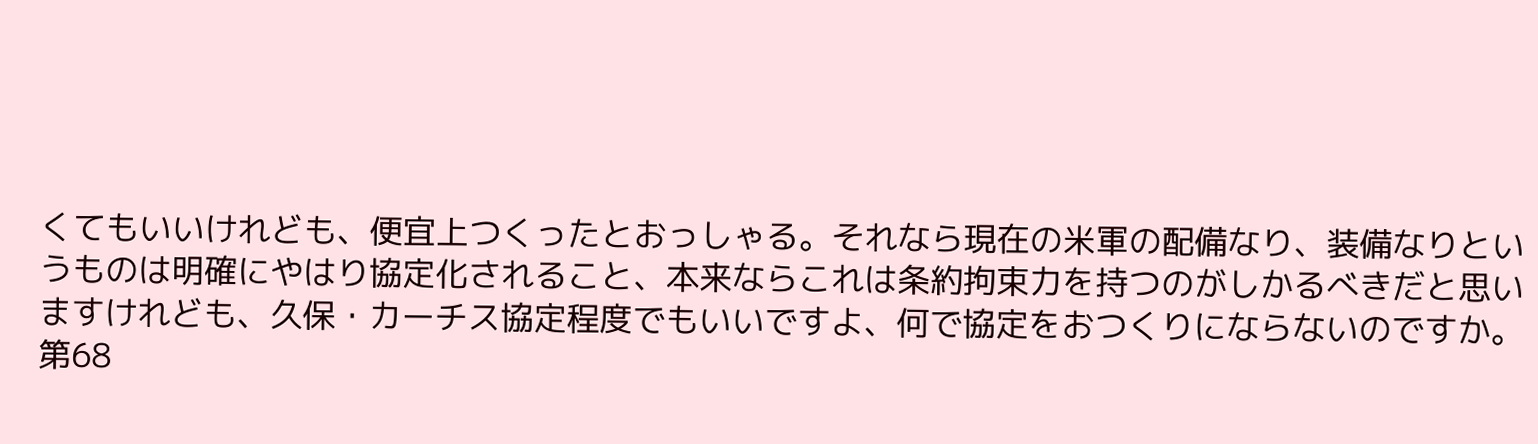くてもいいけれども、便宜上つくったとおっしゃる。それなら現在の米軍の配備なり、装備なりというものは明確にやはり協定化されること、本来ならこれは条約拘束力を持つのがしかるべきだと思いますけれども、久保・カーチス協定程度でもいいですよ、何で協定をおつくりにならないのですか。
第68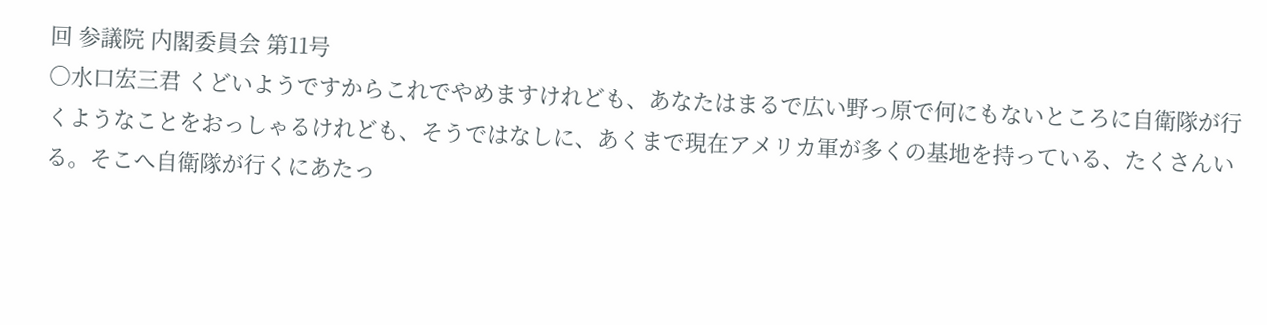回 参議院 内閣委員会 第11号
○水口宏三君 くどいようですからこれでやめますけれども、あなたはまるで広い野っ原で何にもないところに自衛隊が行くようなことをおっしゃるけれども、そうではなしに、あくまで現在アメリカ軍が多くの基地を持っている、たくさんいる。そこへ自衛隊が行くにあたっ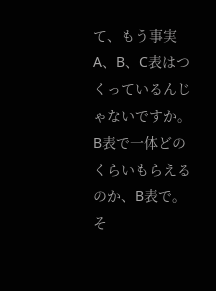て、もう事実A、B、C表はつくっているんじゃないですか。B表で一体どのくらいもらえるのか、B表で。そ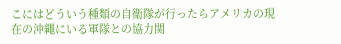こにはどういう種類の自衛隊が行ったらアメリカの現在の沖繩にいる軍隊との協力関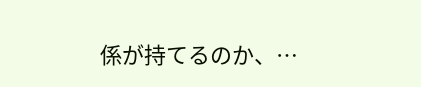係が持てるのか、…